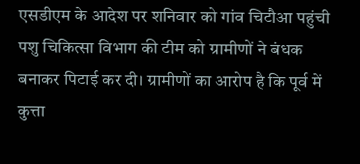एसडीएम के आदेश पर शनिवार को गांव चिटौआ पहुंची पशु चिकित्सा विभाग की टीम को ग्रामीणों ने बंधक बनाकर पिटाई कर दी। ग्रामीणों का आरोप है कि पूर्व में कुत्ता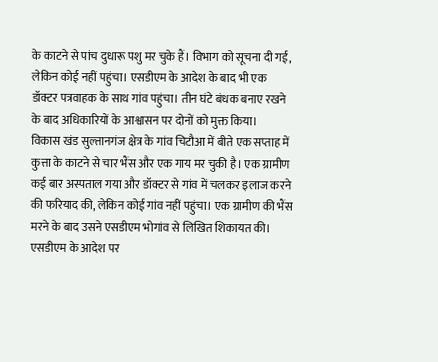के काटने से पांच दुधारू पशु मर चुके हैं। विभाग को सूचना दी गई, लेकिन कोई नहीं पहुंचा। एसडीएम के आदेश के बाद भी एक डॉक्टर पत्रवाहक के साथ गांव पहुंचा। तीन घंटे बंधक बनाए रखने के बाद अधिकारियों के आश्वासन पर दोनों को मुक्त किया।
विकास खंड सुल्तानगंज क्षेत्र के गांव चिटौआ में बीते एक सप्ताह में कुत्ता के काटने से चार भैंस और एक गाय मर चुकी है। एक ग्रामीण कई बार अस्पताल गया और डॉक्टर से गांव में चलकर इलाज करने की फरियाद की, लेकिन कोई गांव नहीं पहुंचा। एक ग्रामीण की भैंस मरने के बाद उसने एसडीएम भोगांव से लिखित शिकायत की। एसडीएम के आदेश पर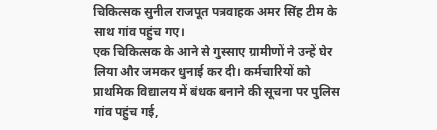चिकित्सक सुनील राजपूत पत्रवाहक अमर सिंह टीम के साथ गांव पहुंच गए।
एक चिकित्सक के आने से गुस्साए ग्रामीणों ने उन्हें घेर लिया और जमकर धुनाई कर दी। कर्मचारियों को प्राथमिक विद्यालय में बंधक बनाने की सूचना पर पुलिस गांव पहुंच गई,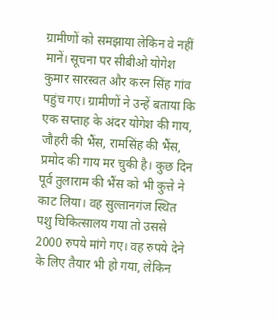ग्रामीणों को समझाया लेकिन वे नहीं मानें। सूचना पर सीबीओ योगेश कुमार सारस्वत और करन सिंह गांव पहुंच गए। ग्रामीणों ने उन्हें बताया कि एक सप्ताह के अंदर योगेश की गाय, जौहरी की भैंस, रामसिंह की भैंस, प्रमोद की गाय मर चुकी है। कुछ दिन पूर्व तुलाराम की भैंस को भी कुत्ते ने काट लिया। वह सुल्तानगंज स्थित पशु चिकित्सालय गया तो उससे 2000 रुपये मांगे गए। वह रुपये देने के लिए तैयार भी हो गया, लेकिन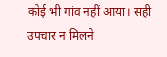कोई भी गांव नहीं आया। सही उपचार न मिलने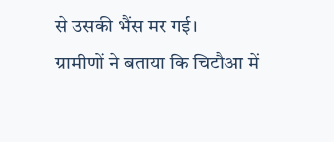से उसकी भैंस मर गई।
ग्रामीणों ने बताया कि चिटौआ में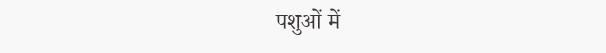पशुओं में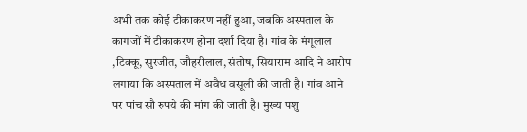अभी तक कोई टीकाकरण नहीं हुआ, जबकि अस्पताल के कागजों में टीकाकरण होना दर्शा दिया है। गांव के मंगूलाल ,टिक्कू, सुरजीत, जौहरीलाल, संतोष, सियाराम आदि ने आरोप लगाया कि अस्पताल में अवैध वसूली की जाती है। गांव आने पर पांच सौ रुपये की मांग की जाती है। मुख्य पशु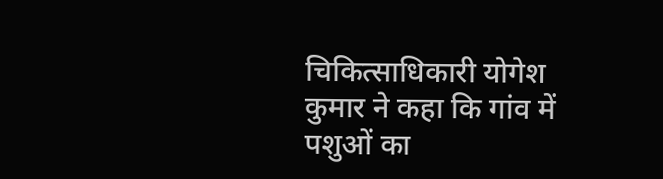चिकित्साधिकारी योगेश कुमार ने कहा कि गांव में पशुओं का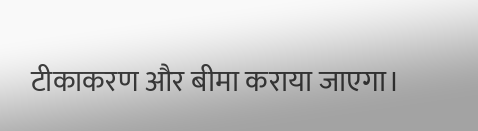टीकाकरण और बीमा कराया जाएगा।